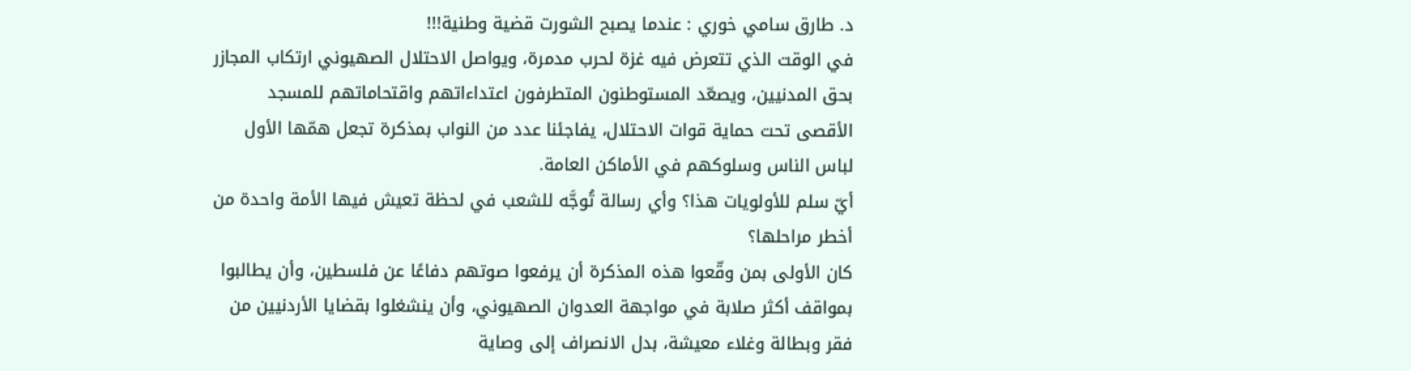د. طارق سامي خوري : عندما يصبح الشورت قضية وطنية!!!
في الوقت الذي تتعرض فيه غزة لحرب مدمرة، ويواصل الاحتلال الصهيوني ارتكاب المجازر بحق المدنيين، ويصعّد المستوطنون المتطرفون اعتداءاتهم واقتحاماتهم للمسجد الأقصى تحت حماية قوات الاحتلال، يفاجئنا عدد من النواب بمذكرة تجعل همّها الأول لباس الناس وسلوكهم في الأماكن العامة.
أيّ سلم للأولويات هذا؟ وأي رسالة تُوجَّه للشعب في لحظة تعيش فيها الأمة واحدة من أخطر مراحلها؟
كان الأولى بمن وقّعوا هذه المذكرة أن يرفعوا صوتهم دفاعًا عن فلسطين، وأن يطالبوا بمواقف أكثر صلابة في مواجهة العدوان الصهيوني، وأن ينشغلوا بقضايا الأردنيين من فقر وبطالة وغلاء معيشة، بدل الانصراف إلى وصاية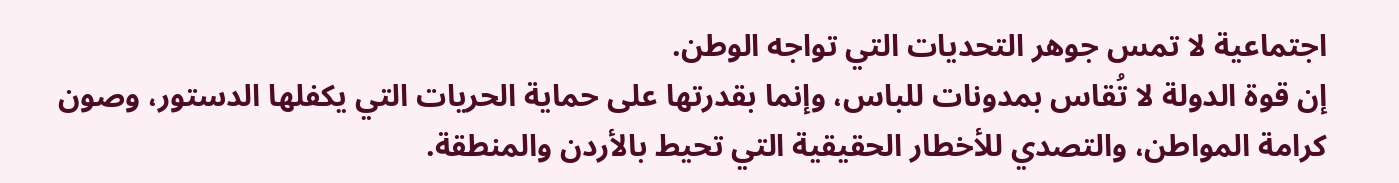اجتماعية لا تمس جوهر التحديات التي تواجه الوطن.
إن قوة الدولة لا تُقاس بمدونات للباس، وإنما بقدرتها على حماية الحريات التي يكفلها الدستور، وصون كرامة المواطن، والتصدي للأخطار الحقيقية التي تحيط بالأردن والمنطقة.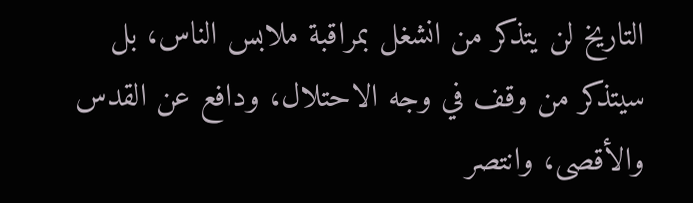التاريخ لن يتذكر من انشغل بمراقبة ملابس الناس، بل سيتذكر من وقف في وجه الاحتلال، ودافع عن القدس والأقصى، وانتصر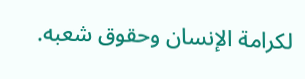لكرامة الإنسان وحقوق شعبه.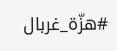#هزّة_غربال